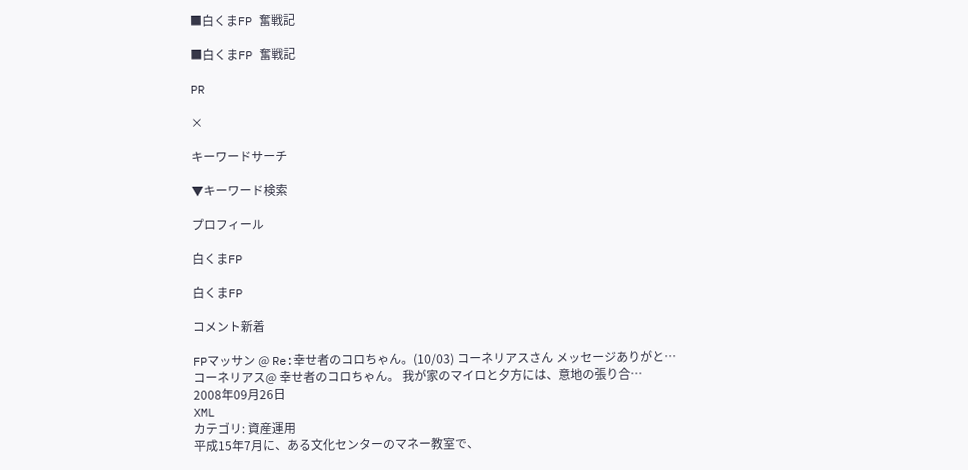■白くまFP 奮戦記

■白くまFP 奮戦記

PR

×

キーワードサーチ

▼キーワード検索

プロフィール

白くまFP

白くまFP

コメント新着

FPマッサン @ Re:幸せ者のコロちゃん。(10/03) コーネリアスさん メッセージありがと…
コーネリアス@ 幸せ者のコロちゃん。 我が家のマイロと夕方には、意地の張り合…
2008年09月26日
XML
カテゴリ: 資産運用
平成15年7月に、ある文化センターのマネー教室で、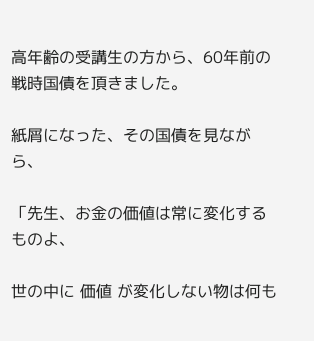高年齢の受講生の方から、60年前の戦時国債を頂きました。

紙屑になった、その国債を見ながら、

「先生、お金の価値は常に変化するものよ、

世の中に 価値 が変化しない物は何も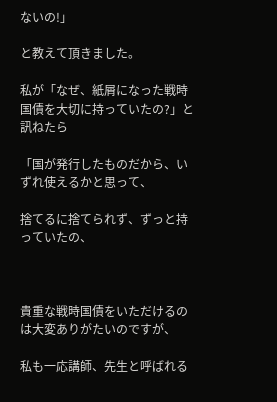ないの!」

と教えて頂きました。

私が「なぜ、紙屑になった戦時国債を大切に持っていたの?」と訊ねたら

「国が発行したものだから、いずれ使えるかと思って、

捨てるに捨てられず、ずっと持っていたの、



貴重な戦時国債をいただけるのは大変ありがたいのですが、

私も一応講師、先生と呼ばれる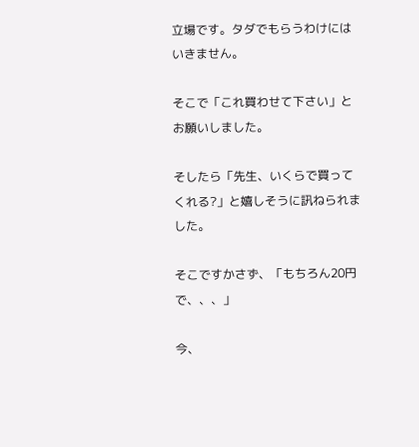立場です。タダでもらうわけにはいきません。

そこで「これ買わせて下さい」とお願いしました。

そしたら「先生、いくらで買ってくれる?」と嬉しそうに訊ねられました。

そこですかさず、「もちろん20円で、、、」

今、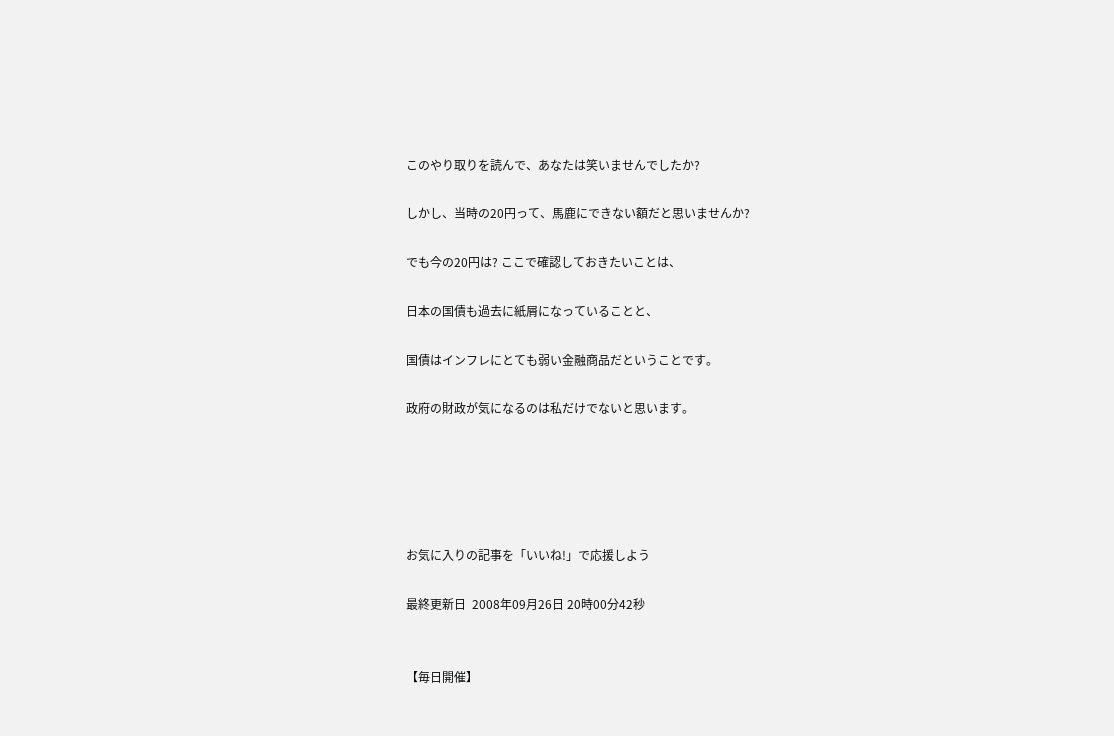このやり取りを読んで、あなたは笑いませんでしたか?

しかし、当時の20円って、馬鹿にできない額だと思いませんか?

でも今の20円は? ここで確認しておきたいことは、

日本の国債も過去に紙屑になっていることと、

国債はインフレにとても弱い金融商品だということです。

政府の財政が気になるのは私だけでないと思います。





お気に入りの記事を「いいね!」で応援しよう

最終更新日  2008年09月26日 20時00分42秒


【毎日開催】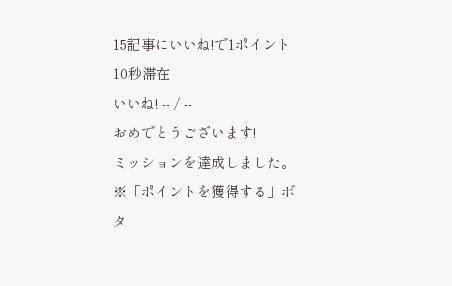15記事にいいね!で1ポイント
10秒滞在
いいね! -- / --
おめでとうございます!
ミッションを達成しました。
※「ポイントを獲得する」ボタ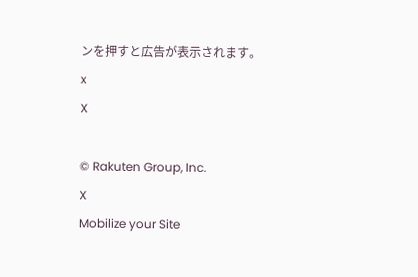ンを押すと広告が表示されます。
x
X

© Rakuten Group, Inc.
X
Mobilize your Site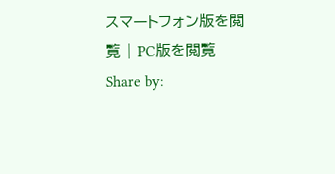スマートフォン版を閲覧 | PC版を閲覧
Share by: